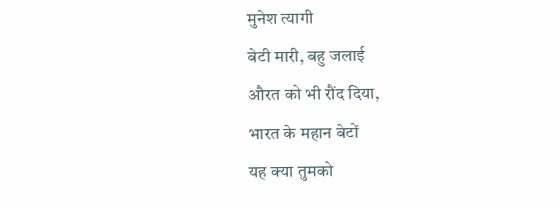मुनेश त्यागी
बेटी मारी, बहु जलाई
औरत को भी रौंद दिया,
भारत के महान बेटों
यह क्या तुमको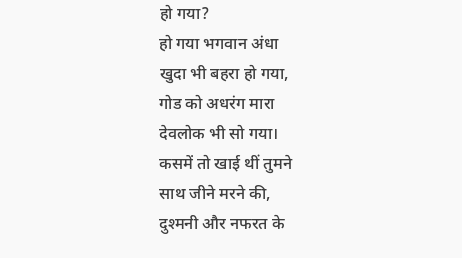हो गया?
हो गया भगवान अंधा
खुदा भी बहरा हो गया,
गोड को अधरंग मारा
देवलोक भी सो गया।
कसमें तो खाई थीं तुमने
साथ जीने मरने की,
दुश्मनी और नफरत के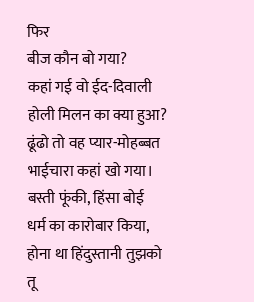फिर
बीज कौन बो गया?
कहां गई वो ईद-दिवाली
होली मिलन का क्या हुआ?
ढूंढो तो वह प्यार-मोहब्बत
भाईचारा कहां खो गया।
बस्ती फूंकी, हिंसा बोई
धर्म का कारोबार किया,
होना था हिंदुस्तानी तुझको
तू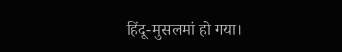हिंदू-मुसलमां हो गया।